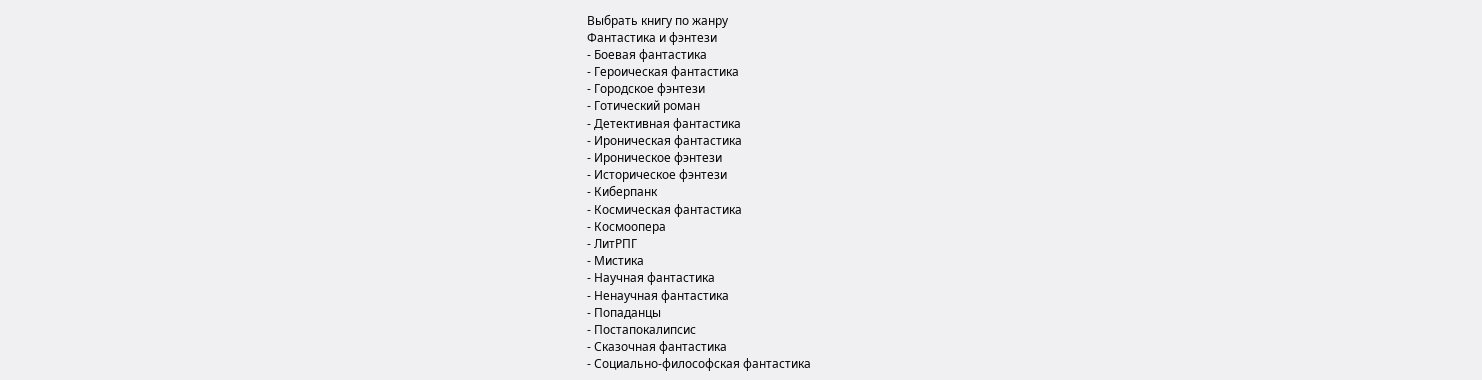Выбрать книгу по жанру
Фантастика и фэнтези
- Боевая фантастика
- Героическая фантастика
- Городское фэнтези
- Готический роман
- Детективная фантастика
- Ироническая фантастика
- Ироническое фэнтези
- Историческое фэнтези
- Киберпанк
- Космическая фантастика
- Космоопера
- ЛитРПГ
- Мистика
- Научная фантастика
- Ненаучная фантастика
- Попаданцы
- Постапокалипсис
- Сказочная фантастика
- Социально-философская фантастика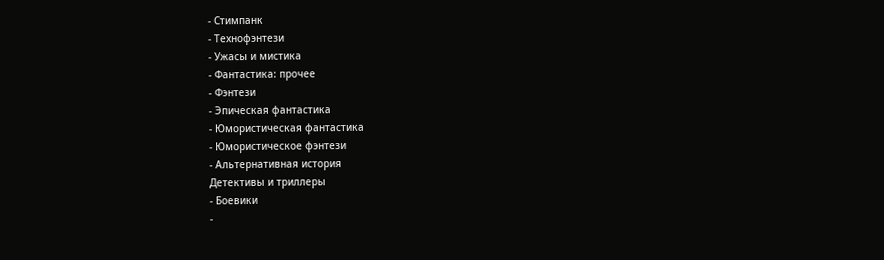- Стимпанк
- Технофэнтези
- Ужасы и мистика
- Фантастика: прочее
- Фэнтези
- Эпическая фантастика
- Юмористическая фантастика
- Юмористическое фэнтези
- Альтернативная история
Детективы и триллеры
- Боевики
-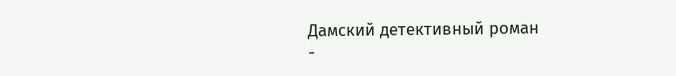Дамский детективный роман
-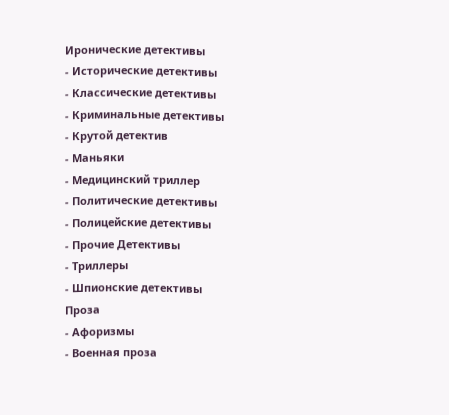Иронические детективы
- Исторические детективы
- Классические детективы
- Криминальные детективы
- Крутой детектив
- Маньяки
- Медицинский триллер
- Политические детективы
- Полицейские детективы
- Прочие Детективы
- Триллеры
- Шпионские детективы
Проза
- Афоризмы
- Военная проза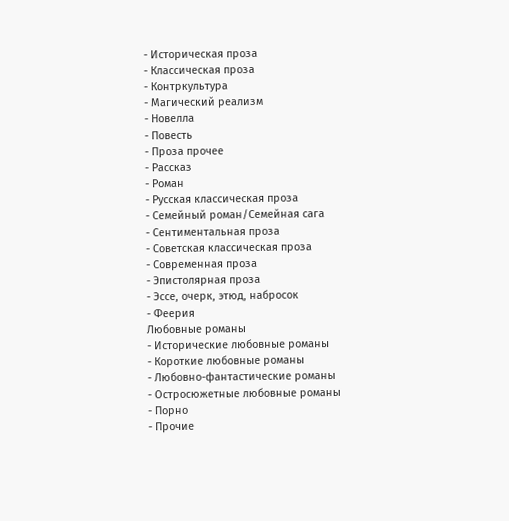- Историческая проза
- Классическая проза
- Контркультура
- Магический реализм
- Новелла
- Повесть
- Проза прочее
- Рассказ
- Роман
- Русская классическая проза
- Семейный роман/Семейная сага
- Сентиментальная проза
- Советская классическая проза
- Современная проза
- Эпистолярная проза
- Эссе, очерк, этюд, набросок
- Феерия
Любовные романы
- Исторические любовные романы
- Короткие любовные романы
- Любовно-фантастические романы
- Остросюжетные любовные романы
- Порно
- Прочие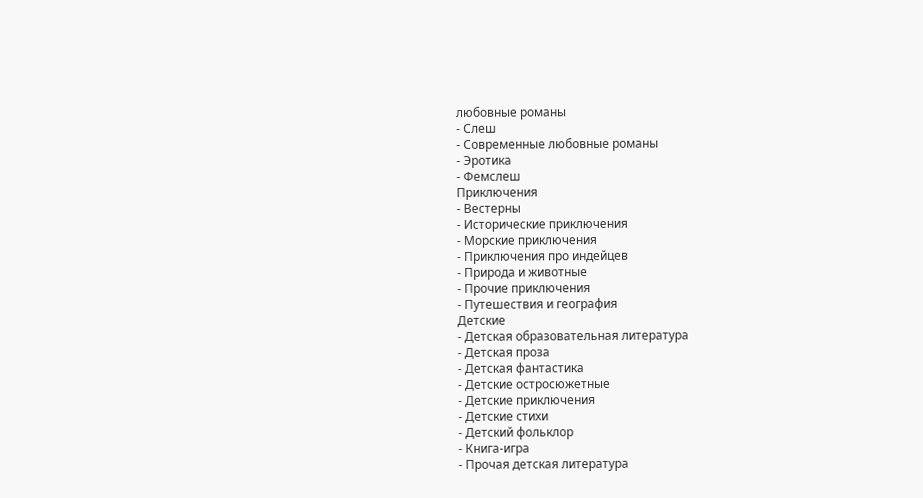любовные романы
- Слеш
- Современные любовные романы
- Эротика
- Фемслеш
Приключения
- Вестерны
- Исторические приключения
- Морские приключения
- Приключения про индейцев
- Природа и животные
- Прочие приключения
- Путешествия и география
Детские
- Детская образовательная литература
- Детская проза
- Детская фантастика
- Детские остросюжетные
- Детские приключения
- Детские стихи
- Детский фольклор
- Книга-игра
- Прочая детская литература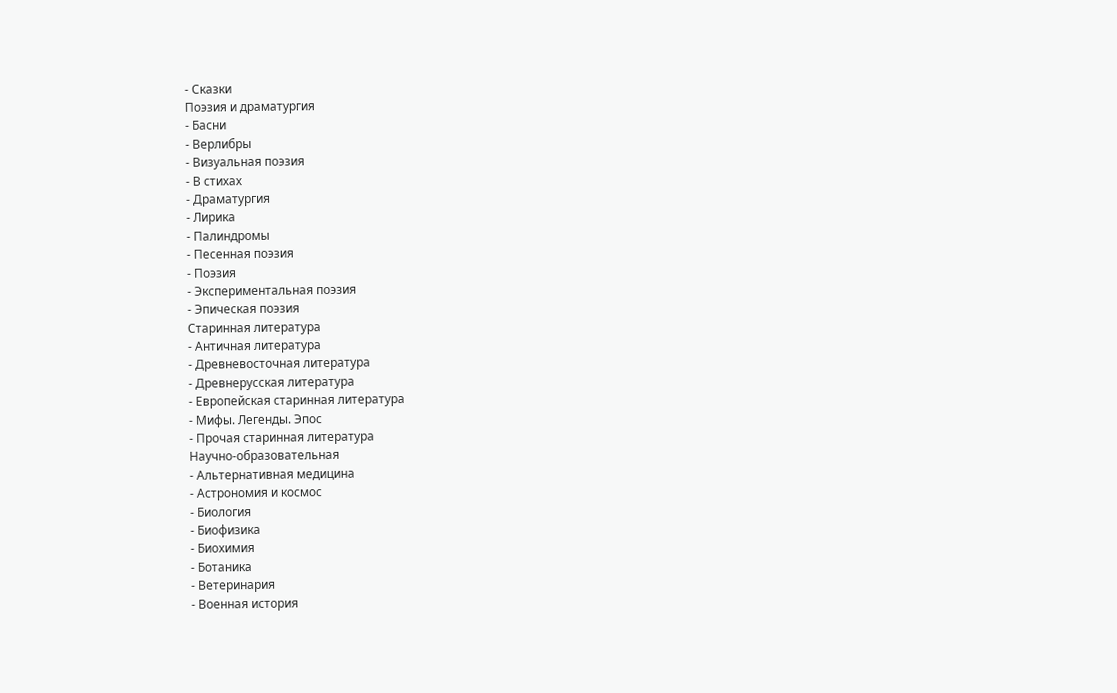- Сказки
Поэзия и драматургия
- Басни
- Верлибры
- Визуальная поэзия
- В стихах
- Драматургия
- Лирика
- Палиндромы
- Песенная поэзия
- Поэзия
- Экспериментальная поэзия
- Эпическая поэзия
Старинная литература
- Античная литература
- Древневосточная литература
- Древнерусская литература
- Европейская старинная литература
- Мифы. Легенды. Эпос
- Прочая старинная литература
Научно-образовательная
- Альтернативная медицина
- Астрономия и космос
- Биология
- Биофизика
- Биохимия
- Ботаника
- Ветеринария
- Военная история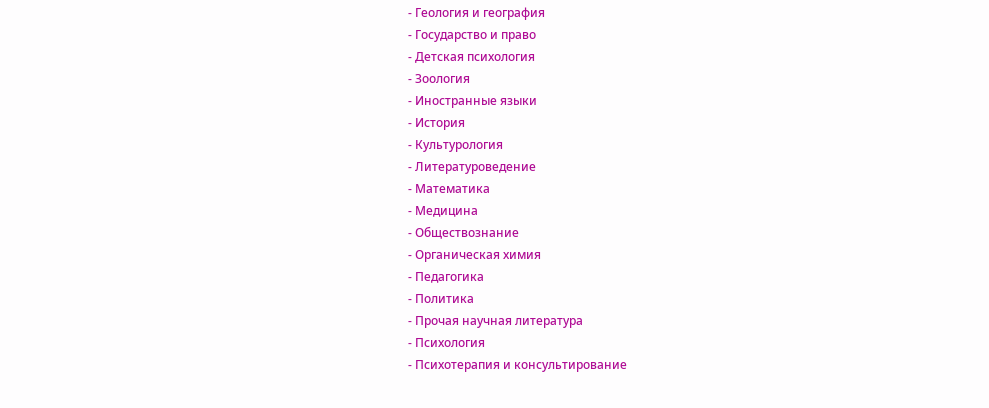- Геология и география
- Государство и право
- Детская психология
- Зоология
- Иностранные языки
- История
- Культурология
- Литературоведение
- Математика
- Медицина
- Обществознание
- Органическая химия
- Педагогика
- Политика
- Прочая научная литература
- Психология
- Психотерапия и консультирование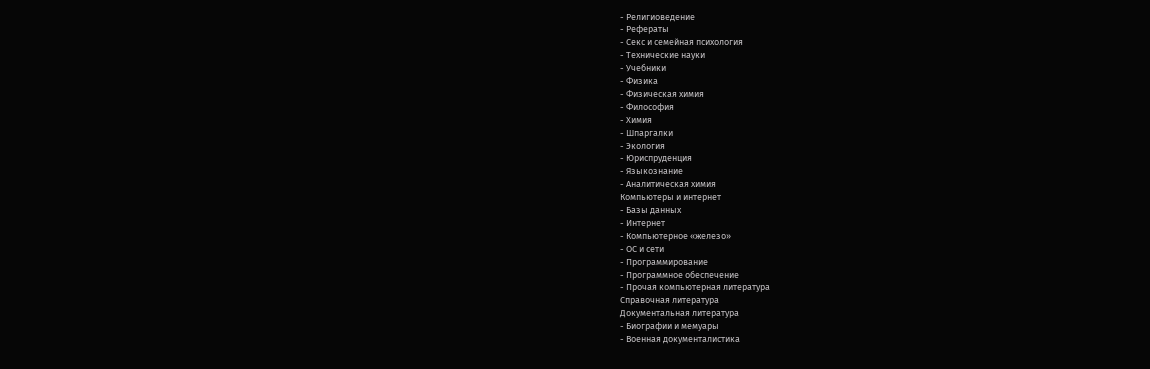- Религиоведение
- Рефераты
- Секс и семейная психология
- Технические науки
- Учебники
- Физика
- Физическая химия
- Философия
- Химия
- Шпаргалки
- Экология
- Юриспруденция
- Языкознание
- Аналитическая химия
Компьютеры и интернет
- Базы данных
- Интернет
- Компьютерное «железо»
- ОС и сети
- Программирование
- Программное обеспечение
- Прочая компьютерная литература
Справочная литература
Документальная литература
- Биографии и мемуары
- Военная документалистика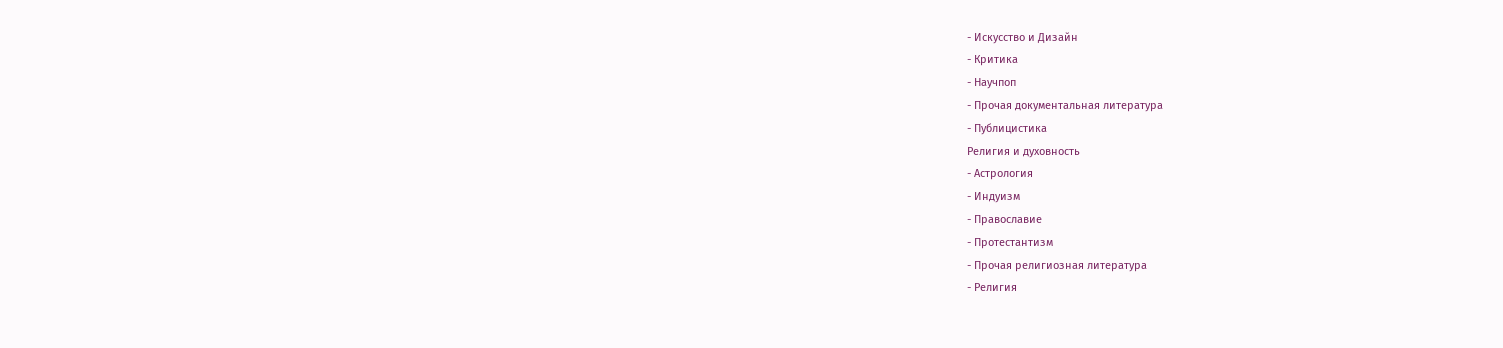- Искусство и Дизайн
- Критика
- Научпоп
- Прочая документальная литература
- Публицистика
Религия и духовность
- Астрология
- Индуизм
- Православие
- Протестантизм
- Прочая религиозная литература
- Религия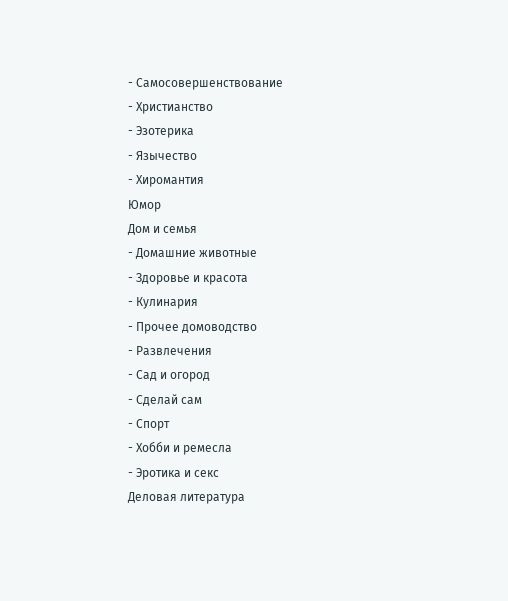- Самосовершенствование
- Христианство
- Эзотерика
- Язычество
- Хиромантия
Юмор
Дом и семья
- Домашние животные
- Здоровье и красота
- Кулинария
- Прочее домоводство
- Развлечения
- Сад и огород
- Сделай сам
- Спорт
- Хобби и ремесла
- Эротика и секс
Деловая литература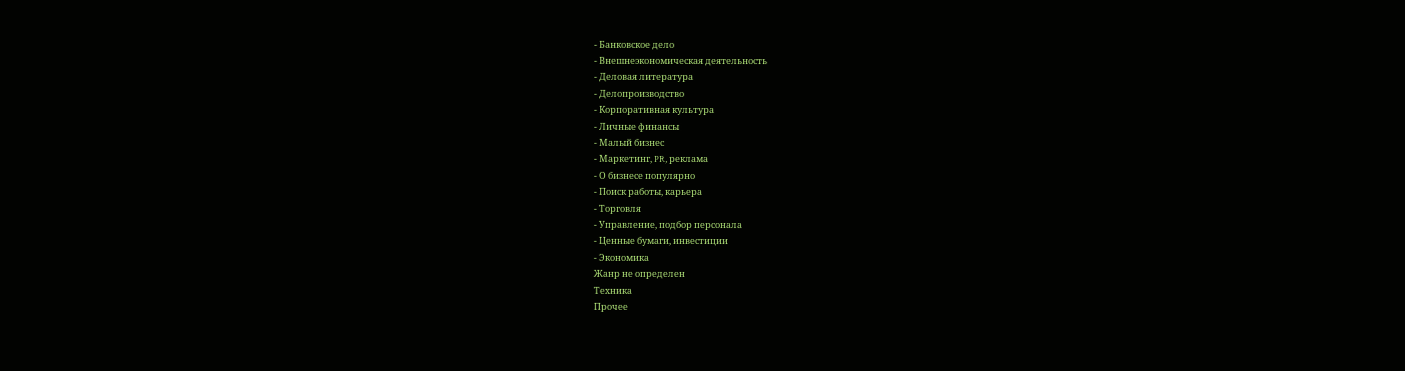- Банковское дело
- Внешнеэкономическая деятельность
- Деловая литература
- Делопроизводство
- Корпоративная культура
- Личные финансы
- Малый бизнес
- Маркетинг, PR, реклама
- О бизнесе популярно
- Поиск работы, карьера
- Торговля
- Управление, подбор персонала
- Ценные бумаги, инвестиции
- Экономика
Жанр не определен
Техника
Прочее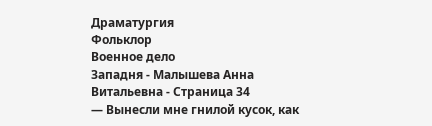Драматургия
Фольклор
Военное дело
Западня - Малышева Анна Витальевна - Страница 34
— Вынесли мне гнилой кусок, как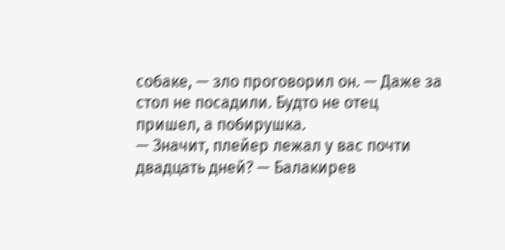собаке, — зло проговорил он. — Даже за стол не посадили. Будто не отец пришел, а побирушка.
— Значит, плейер лежал у вас почти двадцать дней? — Балакирев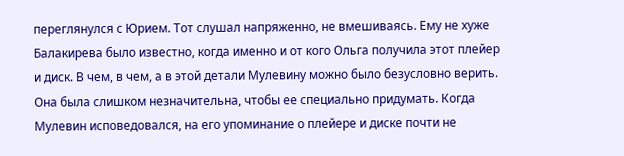переглянулся с Юрием. Тот слушал напряженно, не вмешиваясь. Ему не хуже Балакирева было известно, когда именно и от кого Ольга получила этот плейер и диск. В чем, в чем, а в этой детали Мулевину можно было безусловно верить. Она была слишком незначительна, чтобы ее специально придумать. Когда Мулевин исповедовался, на его упоминание о плейере и диске почти не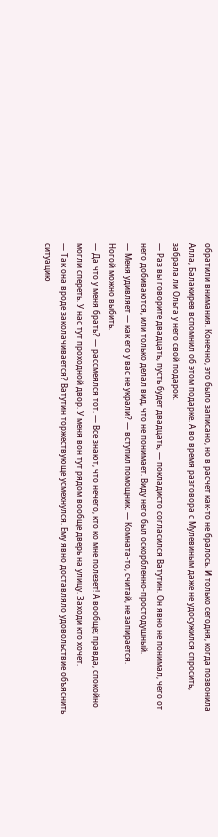обратили внимания. Конечно, это было записано, но в расчет как-то не бралось. И только сегодня, когда позвонила Алла, Балакирев вспомнил об этом подарке. А во время разговора с Мулевиным даже не удосужился спросить, забрала ли Ольга у него свой подарок.
— Раз вы говорите двадцать, пусть будет двадцать, — покладисто согласился Ватутин. Он явно не понимал, чего от него добиваются, или только делал вид, что не понимает. Виду него был оскорбленно-простодушный.
— Меня удивляет — как его у вас не украли? — вступил помощник. — Комната-то, считай, не запирается.
Ногой можно выбить.
— Да что у меня брать? — рассмеялся тот. — Все знают, что нечего, кто ко мне полезет! А вообще; правда, спокойно могли спереть. У нас тут проходной двор. У меня вон тут рядом вообще дверь на улицу. Заходи кто хочет.
— Так она вроде заколачивается? Ватутин торжествующе усмехнулся. Ему явно доставляло удовольствие объяснить ситуацию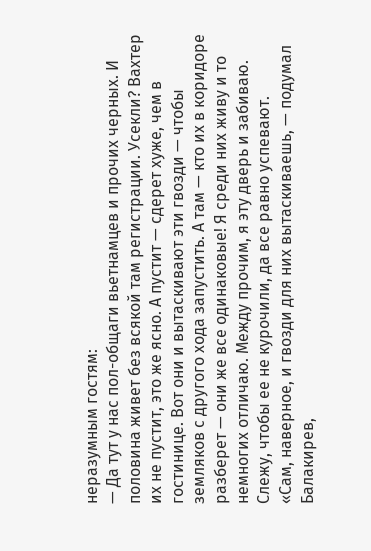неразумным гостям:
— Да тут у нас пол-общаги вьетнамцев и прочих черных. И половина живет без всякой там регистрации. Усекли? Вахтер их не пустит, это же ясно. А пустит — сдерет хуже, чем в гостинице. Вот они и вытаскивают эти гвозди — чтобы земляков с другого хода запустить. А там — кто их в коридоре разберет — они же все одинаковые! Я среди них живу и то немногих отличаю. Между прочим, я эту дверь и забиваю. Слежу, чтобы ее не курочили, да все равно успевают.
«Сам, наверное, и гвозди для них вытаскиваешь, — подумал Балакирев,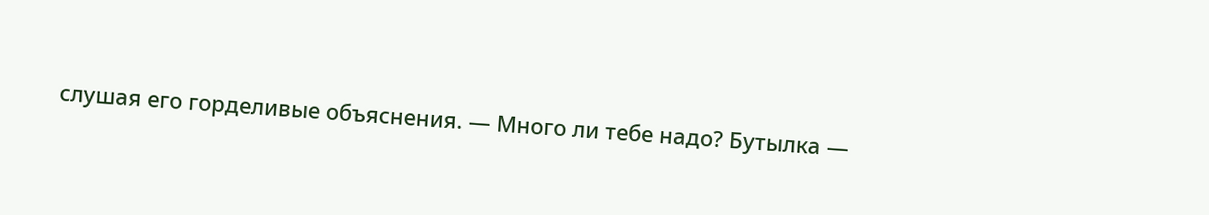слушая его горделивые объяснения. — Много ли тебе надо? Бутылка —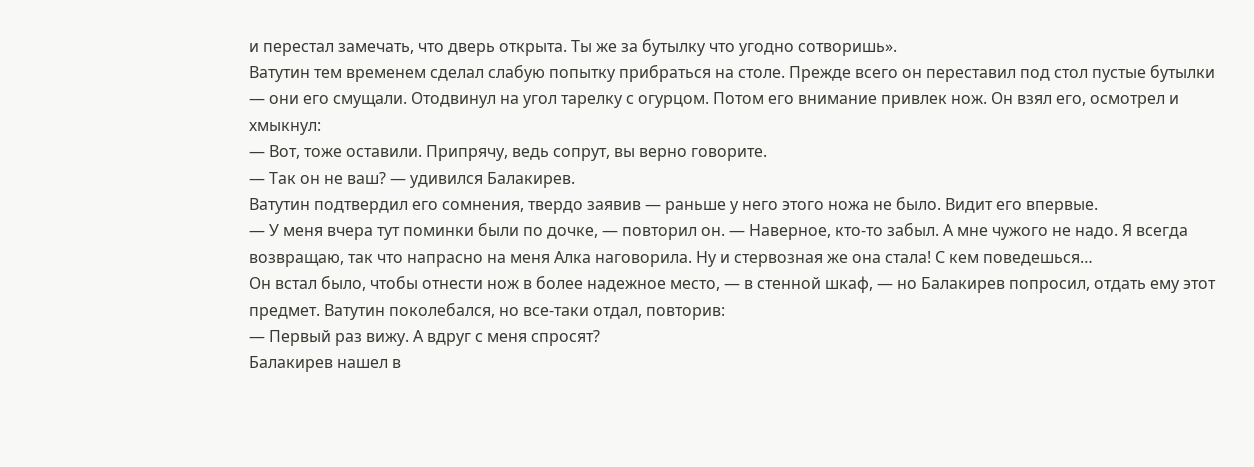и перестал замечать, что дверь открыта. Ты же за бутылку что угодно сотворишь».
Ватутин тем временем сделал слабую попытку прибраться на столе. Прежде всего он переставил под стол пустые бутылки — они его смущали. Отодвинул на угол тарелку с огурцом. Потом его внимание привлек нож. Он взял его, осмотрел и хмыкнул:
— Вот, тоже оставили. Припрячу, ведь сопрут, вы верно говорите.
— Так он не ваш? — удивился Балакирев.
Ватутин подтвердил его сомнения, твердо заявив — раньше у него этого ножа не было. Видит его впервые.
— У меня вчера тут поминки были по дочке, — повторил он. — Наверное, кто-то забыл. А мне чужого не надо. Я всегда возвращаю, так что напрасно на меня Алка наговорила. Ну и стервозная же она стала! С кем поведешься…
Он встал было, чтобы отнести нож в более надежное место, — в стенной шкаф, — но Балакирев попросил, отдать ему этот предмет. Ватутин поколебался, но все-таки отдал, повторив:
— Первый раз вижу. А вдруг с меня спросят?
Балакирев нашел в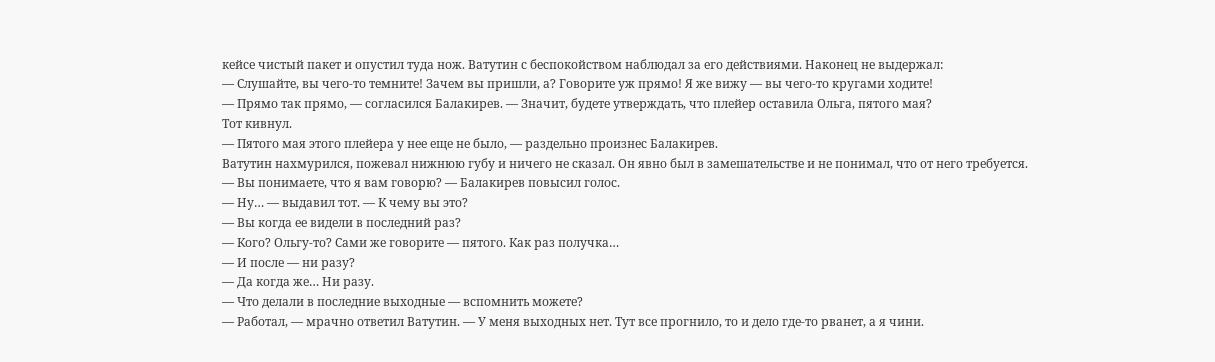кейсе чистый пакет и опустил туда нож. Ватутин с беспокойством наблюдал за его действиями. Наконец не выдержал:
— Слушайте, вы чего-то темните! Зачем вы пришли, а? Говорите уж прямо! Я же вижу — вы чего-то кругами ходите!
— Прямо так прямо, — согласился Балакирев. — Значит, будете утверждать, что плейер оставила Ольга, пятого мая?
Тот кивнул.
— Пятого мая этого плейера у нее еще не было, — раздельно произнес Балакирев.
Ватутин нахмурился, пожевал нижнюю губу и ничего не сказал. Он явно был в замешательстве и не понимал, что от него требуется.
— Вы понимаете, что я вам говорю? — Балакирев повысил голос.
— Ну… — выдавил тот. — К чему вы это?
— Вы когда ее видели в последний раз?
— Кого? Ольгу-то? Сами же говорите — пятого. Как раз получка…
— И после — ни разу?
— Да когда же… Ни разу.
— Что делали в последние выходные — вспомнить можете?
— Работал, — мрачно ответил Ватутин. — У меня выходных нет. Тут все прогнило, то и дело где-то рванет, а я чини.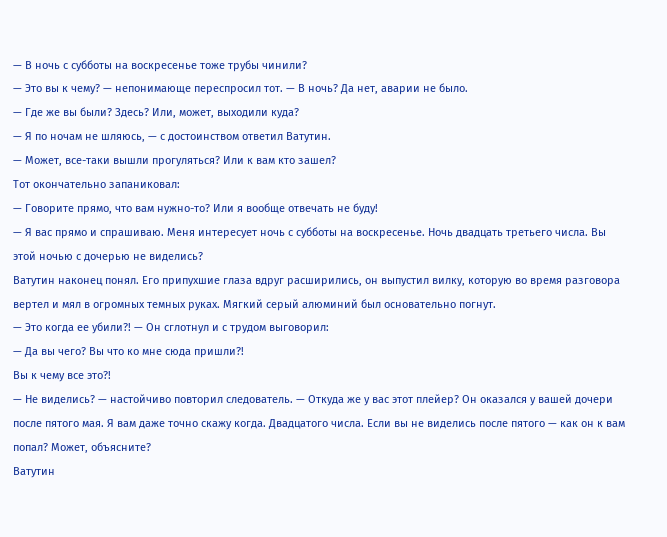— В ночь с субботы на воскресенье тоже трубы чинили?
— Это вы к чему? — непонимающе переспросил тот. — В ночь? Да нет, аварии не было.
— Где же вы были? Здесь? Или, может, выходили куда?
— Я по ночам не шляюсь, — с достоинством ответил Ватутин.
— Может, все-таки вышли прогуляться? Или к вам кто зашел?
Тот окончательно запаниковал:
— Говорите прямо, что вам нужно-то? Или я вообще отвечать не буду!
— Я вас прямо и спрашиваю. Меня интересует ночь с субботы на воскресенье. Ночь двадцать третьего числа. Вы этой ночью с дочерью не виделись?
Ватутин наконец понял. Его припухшие глаза вдруг расширились, он выпустил вилку, которую во время разговора вертел и мял в огромных темных руках. Мягкий серый алюминий был основательно погнут.
— Это когда ее убили?! — Он сглотнул и с трудом выговорил:
— Да вы чего? Вы что ко мне сюда пришли?!
Вы к чему все это?!
— Не виделись? — настойчиво повторил следователь. — Откуда же у вас этот плейер? Он оказался у вашей дочери после пятого мая. Я вам даже точно скажу когда. Двадцатого числа. Если вы не виделись после пятого — как он к вам попал? Может, объясните?
Ватутин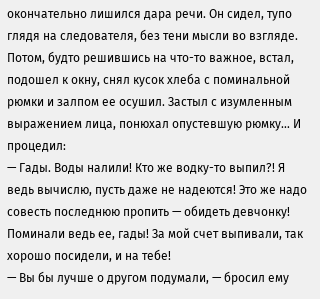окончательно лишился дара речи. Он сидел, тупо глядя на следователя, без тени мысли во взгляде.
Потом, будто решившись на что-то важное, встал, подошел к окну, снял кусок хлеба с поминальной рюмки и залпом ее осушил. Застыл с изумленным выражением лица, понюхал опустевшую рюмку… И процедил:
— Гады. Воды налили! Кто же водку-то выпил?! Я ведь вычислю, пусть даже не надеются! Это же надо совесть последнюю пропить — обидеть девчонку! Поминали ведь ее, гады! За мой счет выпивали, так хорошо посидели, и на тебе!
— Вы бы лучше о другом подумали, — бросил ему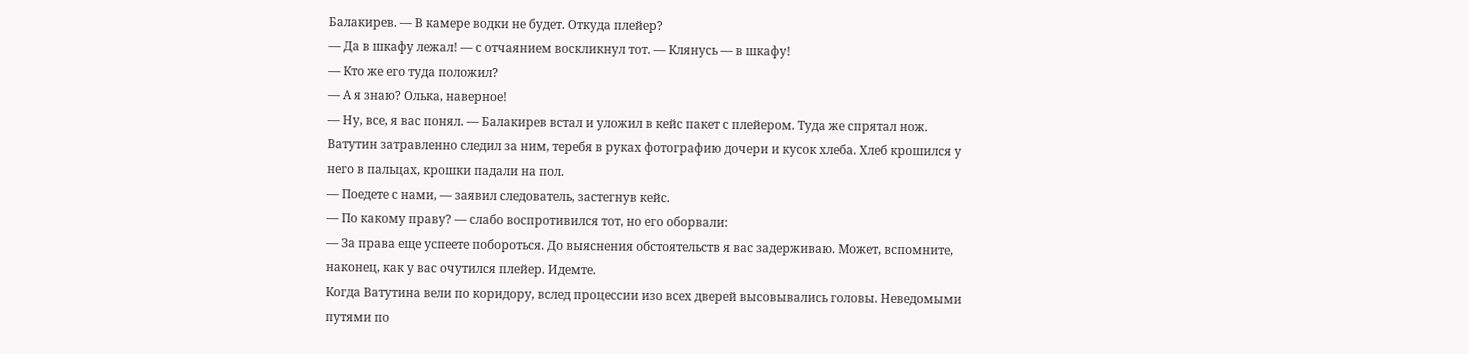Балакирев. — В камере водки не будет. Откуда плейер?
— Да в шкафу лежал! — с отчаянием воскликнул тот. — Клянусь — в шкафу!
— Кто же его туда положил?
— А я знаю? Олька, наверное!
— Ну, все, я вас понял. — Балакирев встал и уложил в кейс пакет с плейером. Туда же спрятал нож. Ватутин затравленно следил за ним, теребя в руках фотографию дочери и кусок хлеба. Хлеб крошился у него в пальцах, крошки падали на пол.
— Поедете с нами, — заявил следователь, застегнув кейс.
— По какому праву? — слабо воспротивился тот, но его оборвали:
— За права еще успеете побороться. До выяснения обстоятельств я вас задерживаю. Может, вспомните, наконец, как у вас очутился плейер. Идемте.
Когда Ватутина вели по коридору, вслед процессии изо всех дверей высовывались головы. Неведомыми путями по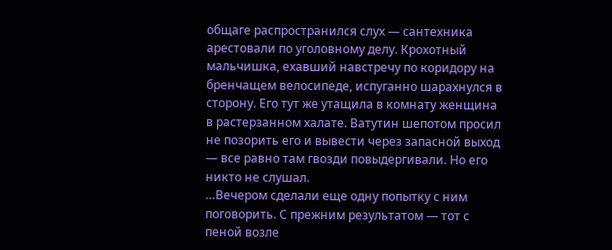общаге распространился слух — сантехника арестовали по уголовному делу. Крохотный мальчишка, ехавший навстречу по коридору на бренчащем велосипеде, испуганно шарахнулся в сторону. Его тут же утащила в комнату женщина в растерзанном халате. Ватутин шепотом просил не позорить его и вывести через запасной выход — все равно там гвозди повыдергивали. Но его никто не слушал.
…Вечером сделали еще одну попытку с ним поговорить. С прежним результатом — тот с пеной возле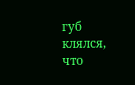губ клялся, что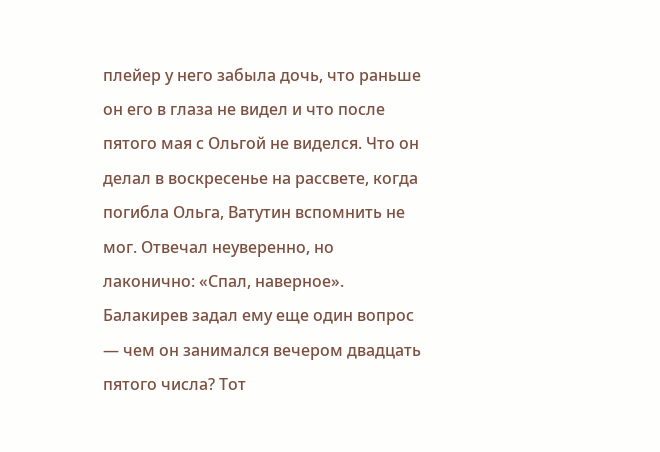плейер у него забыла дочь, что раньше он его в глаза не видел и что после пятого мая с Ольгой не виделся. Что он делал в воскресенье на рассвете, когда погибла Ольга, Ватутин вспомнить не мог. Отвечал неуверенно, но лаконично: «Спал, наверное». Балакирев задал ему еще один вопрос — чем он занимался вечером двадцать пятого числа? Тот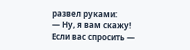развел руками:
— Ну, я вам скажу! Если вас спросить —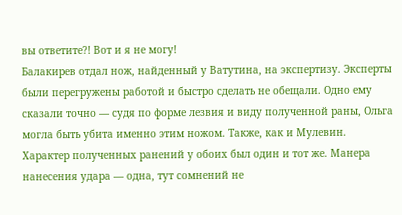вы ответите?! Вот и я не могу!
Балакирев отдал нож, найденный у Ватутина, на экспертизу. Эксперты были перегружены работой и быстро сделать не обещали. Одно ему сказали точно — судя по форме лезвия и виду полученной раны, Ольга могла быть убита именно этим ножом. Также, как и Мулевин. Характер полученных ранений у обоих был один и тот же. Манера нанесения удара — одна, тут сомнений не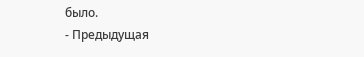было.
- Предыдущая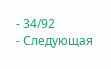- 34/92
- Следующая